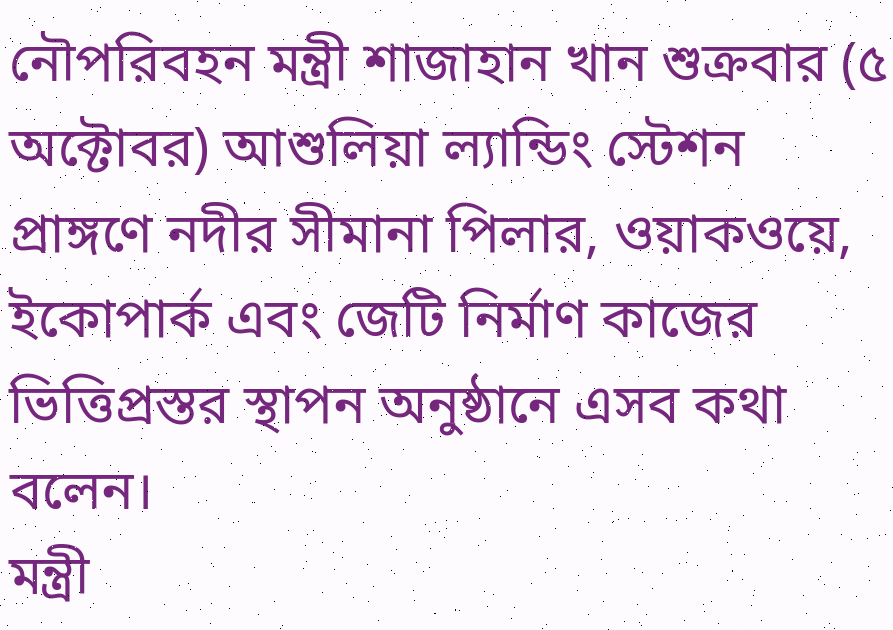নৌপরিবহন মন্ত্রী শাজাহান খান শুক্রবার (৫ অক্টোবর) আশুলিয়া ল্যান্ডিং স্টেশন প্রাঙ্গণে নদীর সীমানা পিলার, ওয়াকওয়ে, ইকোপার্ক এবং জেটি নির্মাণ কাজের ভিত্তিপ্রস্তর স্থাপন অনুষ্ঠানে এসব কথা বলেন।
মন্ত্রী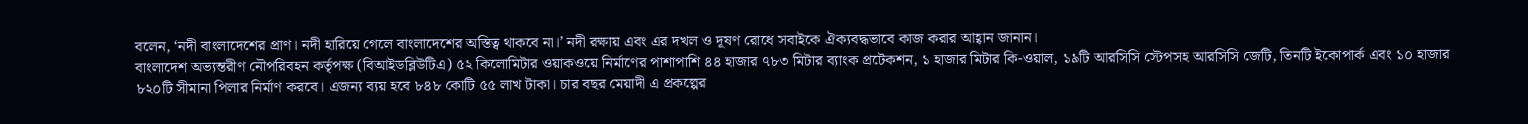বলেন, ‘নদী বাংলাদেশের প্রাণ। নদী হারিয়ে গেলে বাংলাদেশের অস্তিত্ব থাকবে না।’ নদী রক্ষায় এবং এর দখল ও দূষণ রোধে সবাইকে ঐক্যবদ্ধভাবে কাজ করার আহ্বান জানান।
বাংলাদেশ অভ্যন্তরীণ নৌপরিবহন কর্তৃপক্ষ (বিআইডব্লিউটিএ) ৫২ কিলোমিটার ওয়াকওয়ে নির্মাণের পাশাপাশি ৪৪ হাজার ৭৮৩ মিটার ব্যাংক প্রটেকশন, ১ হাজার মিটার কি-ওয়াল, ১৯টি আরসিসি স্টেপসহ আরসিসি জেটি, তিনটি ইকোপার্ক এবং ১০ হাজার ৮২০টি সীমানা পিলার নির্মাণ করবে। এজন্য ব্যয় হবে ৮৪৮ কোটি ৫৫ লাখ টাকা। চার বছর মেয়াদী এ প্রকল্পের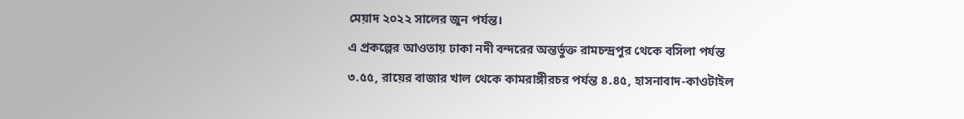মেয়াদ ২০২২ সালের জুন পর্যন্ত।
এ প্রকল্পের আওতায় ঢাকা নদী বন্দরের অন্তর্ভুক্ত রামচন্দ্রপুর থেকে বসিলা পর্যন্ত ৩.৫৫, রায়ের বাজার খাল থেকে কামরাঙ্গীরচর পর্যন্ত ৪.৪৫, হাসনাবাদ-কাওটাইল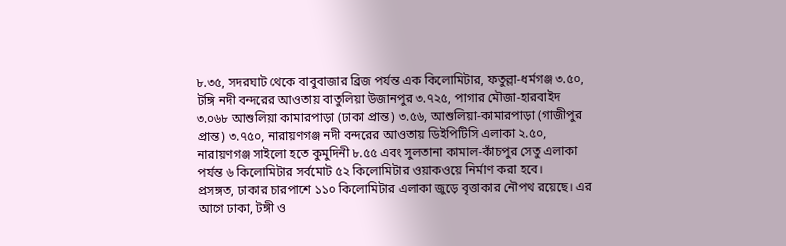৮.৩৫, সদরঘাট থেকে বাবুবাজার ব্রিজ পর্যন্ত এক কিলোমিটার, ফতুল্লা-ধর্মগঞ্জ ৩.৫০, টঙ্গি নদী বন্দরের আওতায় বাতুলিয়া উজানপুর ৩.৭২৫, পাগার মৌজা-হারবাইদ ৩.০৬৮ আশুলিয়া কামারপাড়া (ঢাকা প্রান্ত) ৩.৫৬, আশুলিয়া-কামারপাড়া (গাজীপুর প্রান্ত) ৩.৭৫০, নারায়ণগঞ্জ নদী বন্দরের আওতায় ডিইপিটিসি এলাকা ২.৫০, নারায়ণগঞ্জ সাইলো হতে কুমুদিনী ৮.৫৫ এবং সুলতানা কামাল-কাঁচপুর সেতু এলাকা পর্যন্ত ৬ কিলোমিটার সর্বমোট ৫২ কিলোমিটার ওয়াকওয়ে নির্মাণ করা হবে।
প্রসঙ্গত, ঢাকার চারপাশে ১১০ কিলোমিটার এলাকা জুড়ে বৃত্তাকার নৌপথ রয়েছে। এর আগে ঢাকা, টঙ্গী ও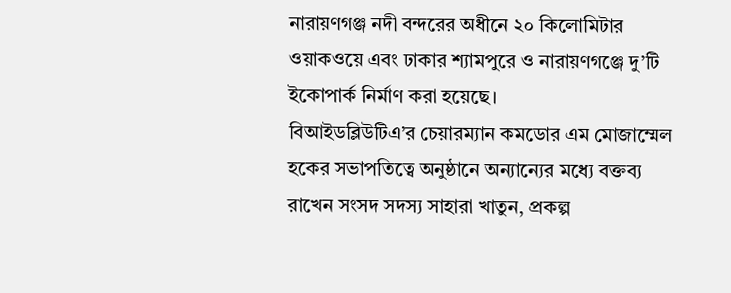নারায়ণগঞ্জ নদী বন্দরের অধীনে ২০ কিলোমিটার ওয়াকওয়ে এবং ঢাকার শ্যামপুরে ও নারায়ণগঞ্জে দু’টি ইকোপার্ক নির্মাণ করা হয়েছে।
বিআইডব্লিউটিএ’র চেয়ারম্যান কমডোর এম মোজাম্মেল হকের সভাপতিত্বে অনুষ্ঠানে অন্যান্যের মধ্যে বক্তব্য রাখেন সংসদ সদস্য সাহারা খাতুন, প্রকল্প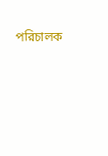পরিচালক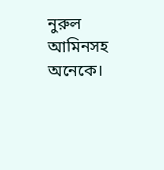নুরুল আমিনসহ অনেকে।